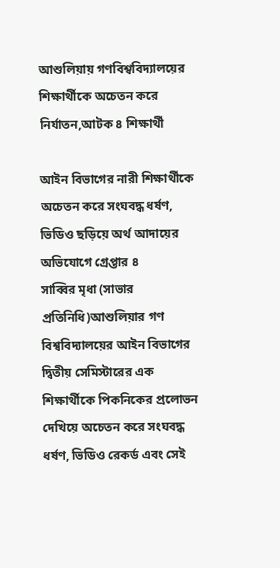আশুলিয়ায় গণবিশ্ববিদ্যালয়ের শিক্ষার্থীকে অচেতন করে নির্যাতন,আটক ৪ শিক্ষার্থী

আইন বিভাগের নারী শিক্ষার্থীকে অচেতন করে সংঘবদ্ধ ধর্ষণ, ভিডিও ছড়িয়ে অর্থ আদায়ের অভিযোগে গ্রেপ্তার ৪
সাব্বির মৃধা (সাভার প্রতিনিধি)আশুলিয়ার গণ বিশ্ববিদ্যালয়ের আইন বিভাগের দ্বিতীয় সেমিস্টারের এক শিক্ষার্থীকে পিকনিকের প্রলোভন দেখিয়ে অচেতন করে সংঘবদ্ধ ধর্ষণ, ভিডিও রেকর্ড এবং সেই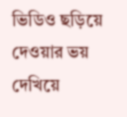ভিডিও ছড়িয়ে দেওয়ার ভয় দেখিয়ে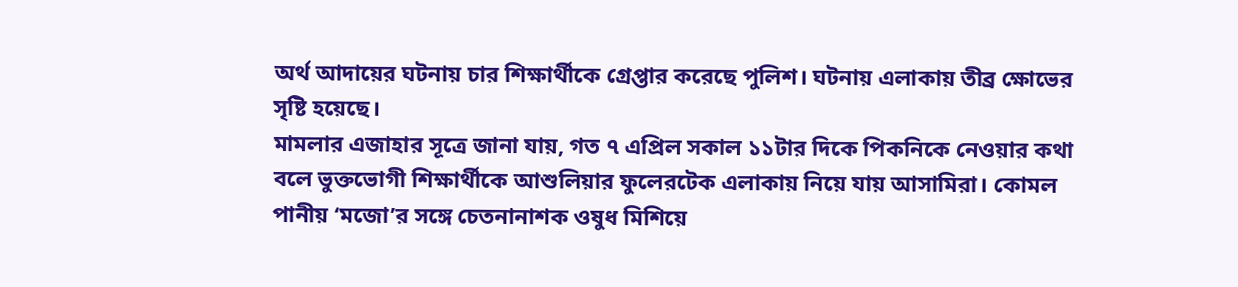অর্থ আদায়ের ঘটনায় চার শিক্ষার্থীকে গ্রেপ্তার করেছে পুলিশ। ঘটনায় এলাকায় তীব্র ক্ষোভের সৃষ্টি হয়েছে।
মামলার এজাহার সূত্রে জানা যায়, গত ৭ এপ্রিল সকাল ১১টার দিকে পিকনিকে নেওয়ার কথা বলে ভুক্তভোগী শিক্ষার্থীকে আশুলিয়ার ফুলেরটেক এলাকায় নিয়ে যায় আসামিরা। কোমল পানীয় ‘মজো’র সঙ্গে চেতনানাশক ওষুধ মিশিয়ে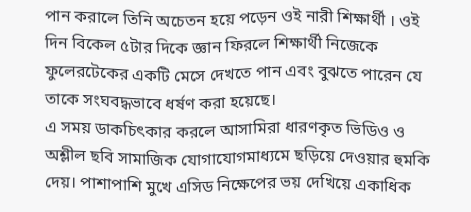পান করালে তিনি অচেতন হয়ে পড়েন ওই নারী শিক্ষার্থী । ওই দিন বিকেল ৫টার দিকে জ্ঞান ফিরলে শিক্ষার্থী নিজেকে ফুলেরটেকের একটি মেসে দেখতে পান এবং বুঝতে পারেন যে তাকে সংঘবদ্ধভাবে ধর্ষণ করা হয়েছে।
এ সময় ডাকচিৎকার করলে আসামিরা ধারণকৃত ভিডিও ও অশ্লীল ছবি সামাজিক যোগাযোগমাধ্যমে ছড়িয়ে দেওয়ার হুমকি দেয়। পাশাপাশি মুখে এসিড নিক্ষেপের ভয় দেখিয়ে একাধিক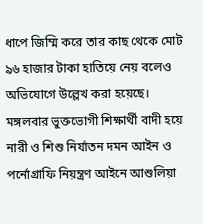ধাপে জিম্মি করে তার কাছ থেকে মোট ৯৬ হাজার টাকা হাতিয়ে নেয় বলেও অভিযোগে উল্লেখ করা হয়েছে।
মঙ্গলবার ভুক্তভোগী শিক্ষার্থী বাদী হয়ে নারী ও শিশু নির্যাতন দমন আইন ও পর্নোগ্রাফি নিয়ন্ত্রণ আইনে আশুলিয়া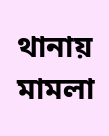থানায় মামলা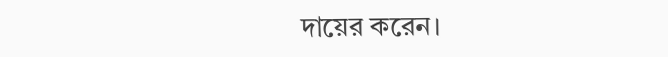দায়ের করেন।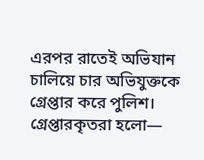এরপর রাতেই অভিযান চালিয়ে চার অভিযুক্তকে গ্রেপ্তার করে পুলিশ। গ্রেপ্তারকৃতরা হলো—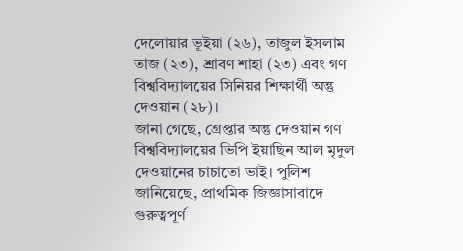দেলোয়ার ভূইয়া (২৬), তাজুল ইসলাম তাজ (২৩), শ্রাবণ শাহা (২৩) এবং গণ বিশ্ববিদ্যালয়ের সিনিয়র শিক্ষার্থী অন্তু দেওয়ান (২৮)।
জানা গেছে, গ্রেপ্তার অন্তু দেওয়ান গণ বিশ্ববিদ্যালয়ের ভিপি ইয়াছিন আল মৃদুল দেওয়ানের চাচাতো ভাই। পুলিশ জানিয়েছে, প্রাথমিক জিজ্ঞাসাবাদে গুরুত্বপূর্ণ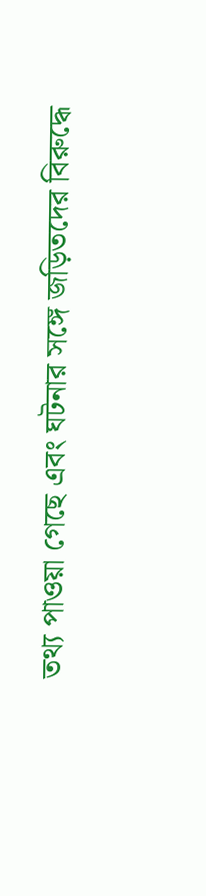তথ্য পাওয়া গেছে এবং ঘটনার সঙ্গে জড়িতদের বিরুদ্ধে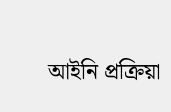আইনি প্রক্রিয়া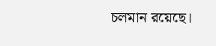চলমান রয়েছে।